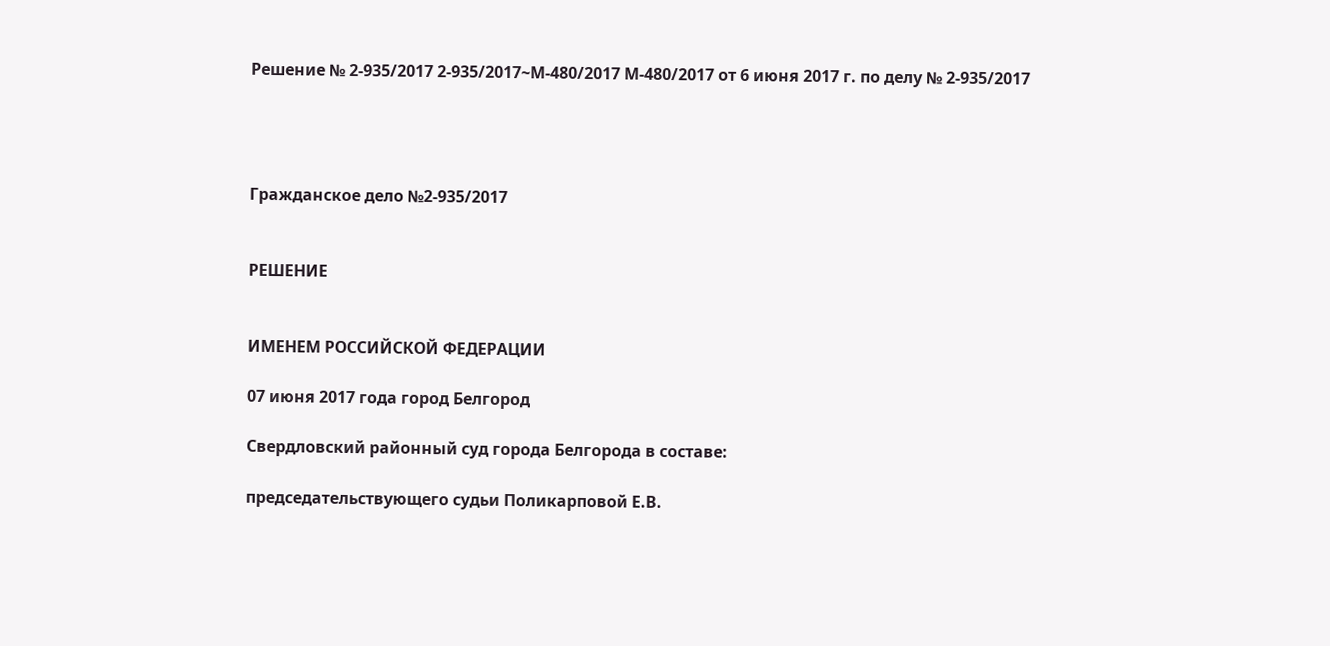Решение № 2-935/2017 2-935/2017~М-480/2017 М-480/2017 от 6 июня 2017 г. по делу № 2-935/2017




Гражданское дело №2-935/2017


РЕШЕНИЕ


ИМЕНЕМ РОССИЙСКОЙ ФЕДЕРАЦИИ

07 июня 2017 года город Белгород

Свердловский районный суд города Белгорода в составе:

председательствующего судьи Поликарповой Е.В.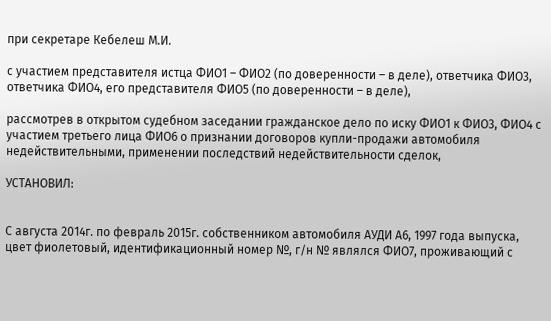при секретаре Кебелеш М.И.

с участием представителя истца ФИО1 – ФИО2 (по доверенности – в деле), ответчика ФИО3, ответчика ФИО4, его представителя ФИО5 (по доверенности – в деле),

рассмотрев в открытом судебном заседании гражданское дело по иску ФИО1 к ФИО3, ФИО4 с участием третьего лица ФИО6 о признании договоров купли-продажи автомобиля недействительными, применении последствий недействительности сделок,

УСТАНОВИЛ:


С августа 2014г. по февраль 2015г. собственником автомобиля АУДИ А6, 1997 года выпуска, цвет фиолетовый, идентификационный номер №, г/н № являлся ФИО7, проживающий с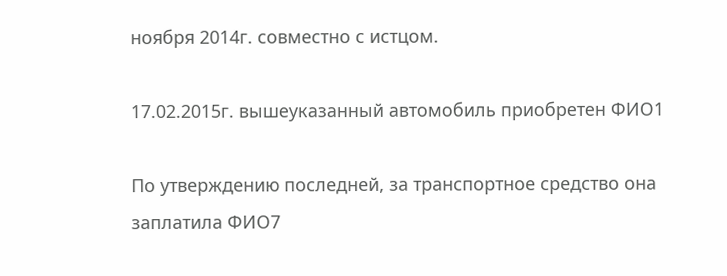ноября 2014г. совместно с истцом.

17.02.2015г. вышеуказанный автомобиль приобретен ФИО1

По утверждению последней, за транспортное средство она заплатила ФИО7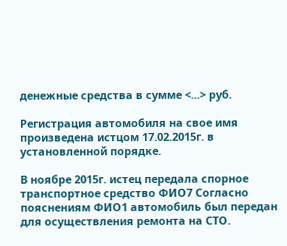денежные средства в сумме <...> руб.

Регистрация автомобиля на свое имя произведена истцом 17.02.2015г. в установленной порядке.

В ноябре 2015г. истец передала спорное транспортное средство ФИО7 Согласно пояснениям ФИО1 автомобиль был передан для осуществления ремонта на СТО.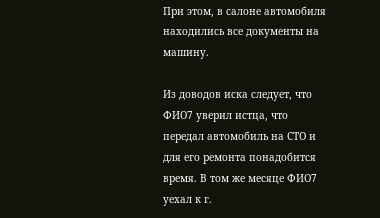При этом, в салоне автомобиля находились все документы на машину.

Из доводов иска следует, что ФИО7 уверил истца, что передал автомобиль на СТО и для его ремонта понадобится время. В том же месяце ФИО7 уехал к г.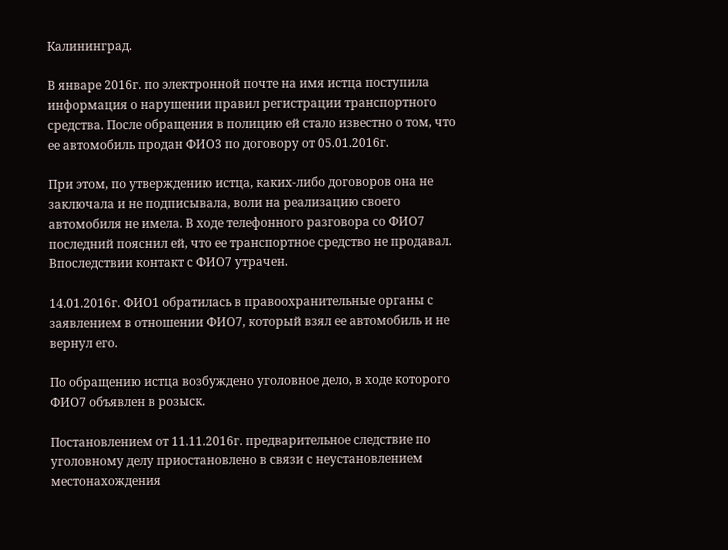Калининград.

В январе 2016г. по электронной почте на имя истца поступила информация о нарушении правил регистрации транспортного средства. После обращения в полицию ей стало известно о том, что ее автомобиль продан ФИО3 по договору от 05.01.2016г.

При этом, по утверждению истца, каких-либо договоров она не заключала и не подписывала, воли на реализацию своего автомобиля не имела. В ходе телефонного разговора со ФИО7 последний пояснил ей, что ее транспортное средство не продавал. Впоследствии контакт с ФИО7 утрачен.

14.01.2016г. ФИО1 обратилась в правоохранительные органы с заявлением в отношении ФИО7, который взял ее автомобиль и не вернул его.

По обращению истца возбуждено уголовное дело, в ходе которого ФИО7 объявлен в розыск.

Постановлением от 11.11.2016г. предварительное следствие по уголовному делу приостановлено в связи с неустановлением местонахождения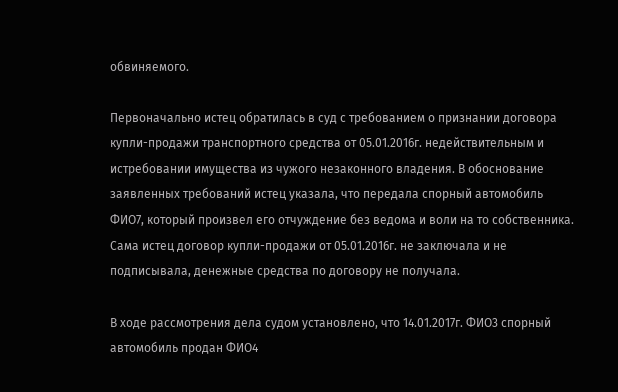обвиняемого.

Первоначально истец обратилась в суд с требованием о признании договора купли-продажи транспортного средства от 05.01.2016г. недействительным и истребовании имущества из чужого незаконного владения. В обоснование заявленных требований истец указала, что передала спорный автомобиль ФИО7, который произвел его отчуждение без ведома и воли на то собственника. Сама истец договор купли-продажи от 05.01.2016г. не заключала и не подписывала, денежные средства по договору не получала.

В ходе рассмотрения дела судом установлено, что 14.01.2017г. ФИО3 спорный автомобиль продан ФИО4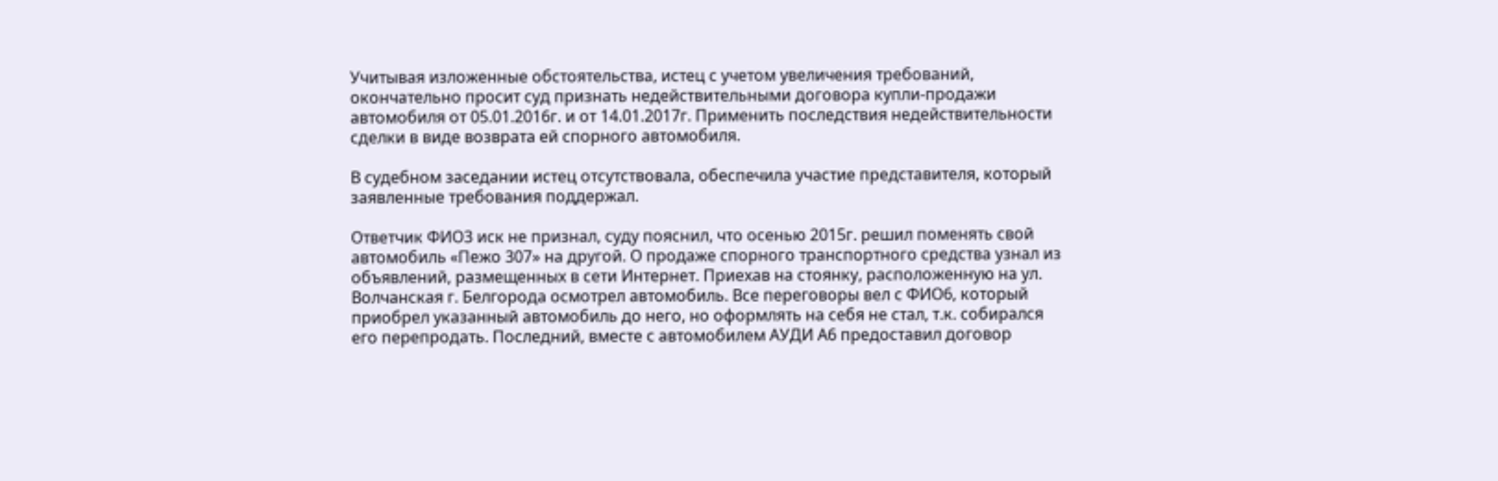Учитывая изложенные обстоятельства, истец с учетом увеличения требований, окончательно просит суд признать недействительными договора купли-продажи автомобиля от 05.01.2016г. и от 14.01.2017г. Применить последствия недействительности сделки в виде возврата ей спорного автомобиля.

В судебном заседании истец отсутствовала, обеспечила участие представителя, который заявленные требования поддержал.

Ответчик ФИО3 иск не признал, суду пояснил, что осенью 2015г. решил поменять свой автомобиль «Пежо 307» на другой. О продаже спорного транспортного средства узнал из объявлений, размещенных в сети Интернет. Приехав на стоянку, расположенную на ул. Волчанская г. Белгорода осмотрел автомобиль. Все переговоры вел с ФИО6, который приобрел указанный автомобиль до него, но оформлять на себя не стал, т.к. собирался его перепродать. Последний, вместе с автомобилем АУДИ А6 предоставил договор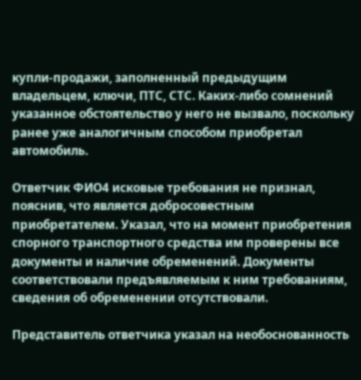купли-продажи, заполненный предыдущим владельцем, ключи, ПТС, СТС. Каких-либо сомнений указанное обстоятельство у него не вызвало, поскольку ранее уже аналогичным способом приобретал автомобиль.

Ответчик ФИО4 исковые требования не признал, пояснив, что является добросовестным приобретателем. Указал, что на момент приобретения спорного транспортного средства им проверены все документы и наличие обременений. Документы соответствовали предъявляемым к ним требованиям, сведения об обременении отсутствовали.

Представитель ответчика указал на необоснованность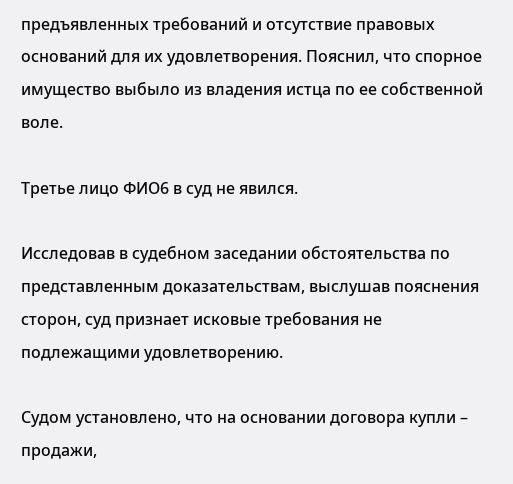предъявленных требований и отсутствие правовых оснований для их удовлетворения. Пояснил, что спорное имущество выбыло из владения истца по ее собственной воле.

Третье лицо ФИО6 в суд не явился.

Исследовав в судебном заседании обстоятельства по представленным доказательствам, выслушав пояснения сторон, суд признает исковые требования не подлежащими удовлетворению.

Судом установлено, что на основании договора купли – продажи,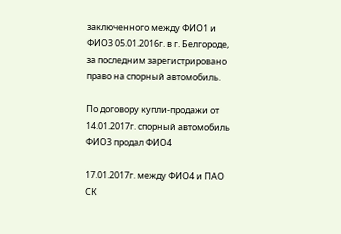заключенного между ФИО1 и ФИО3 05.01.2016г. в г. Белгороде, за последним зарегистрировано право на спорный автомобиль.

По договору купли-продажи от 14.01.2017г. спорный автомобиль ФИО3 продал ФИО4

17.01.2017г. между ФИО4 и ПАО СК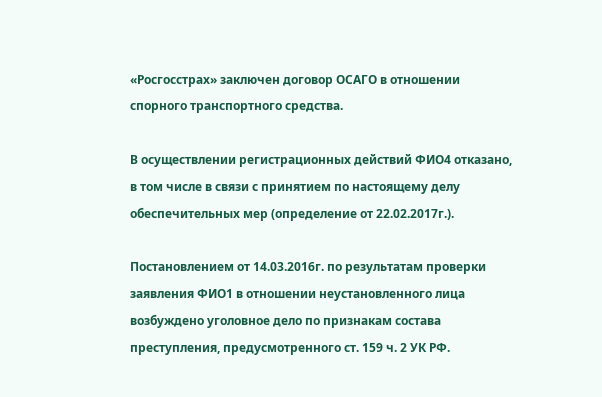«Росгосстрах» заключен договор ОСАГО в отношении спорного транспортного средства.

В осуществлении регистрационных действий ФИО4 отказано, в том числе в связи с принятием по настоящему делу обеспечительных мер (определение от 22.02.2017г.).

Постановлением от 14.03.2016г. по результатам проверки заявления ФИО1 в отношении неустановленного лица возбуждено уголовное дело по признакам состава преступления, предусмотренного ст. 159 ч. 2 УК РФ.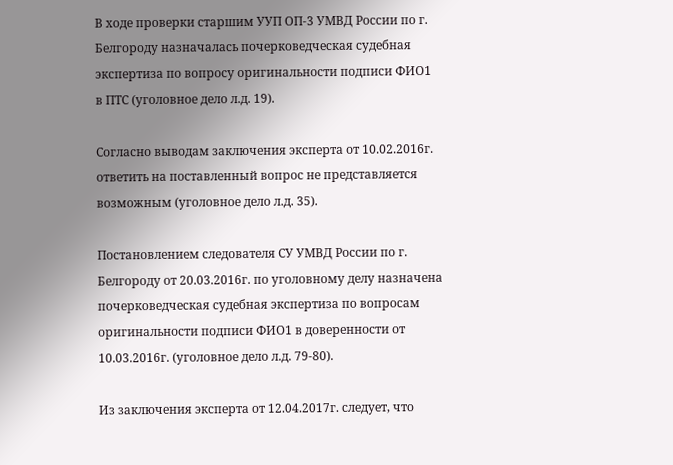В ходе проверки старшим УУП ОП-3 УМВД России по г. Белгороду назначалась почерковедческая судебная экспертиза по вопросу оригинальности подписи ФИО1 в ПТС (уголовное дело л.д. 19).

Согласно выводам заключения эксперта от 10.02.2016г. ответить на поставленный вопрос не представляется возможным (уголовное дело л.д. 35).

Постановлением следователя СУ УМВД России по г. Белгороду от 20.03.2016г. по уголовному делу назначена почерковедческая судебная экспертиза по вопросам оригинальности подписи ФИО1 в доверенности от 10.03.2016г. (уголовное дело л.д. 79-80).

Из заключения эксперта от 12.04.2017г. следует, что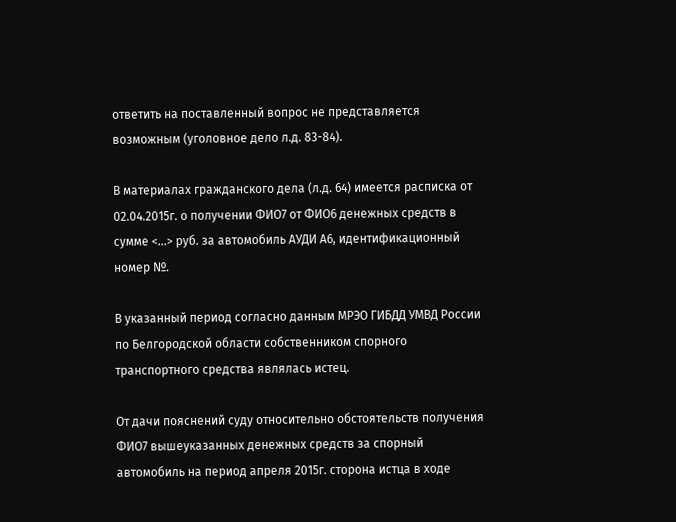ответить на поставленный вопрос не представляется возможным (уголовное дело л.д. 83-84).

В материалах гражданского дела (л.д. 64) имеется расписка от 02.04.2015г. о получении ФИО7 от ФИО6 денежных средств в сумме <...> руб. за автомобиль АУДИ А6, идентификационный номер №.

В указанный период согласно данным МРЭО ГИБДД УМВД России по Белгородской области собственником спорного транспортного средства являлась истец.

От дачи пояснений суду относительно обстоятельств получения ФИО7 вышеуказанных денежных средств за спорный автомобиль на период апреля 2015г. сторона истца в ходе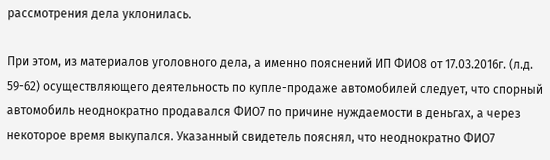рассмотрения дела уклонилась.

При этом, из материалов уголовного дела, а именно пояснений ИП ФИО8 от 17.03.2016г. (л.д. 59-62) осуществляющего деятельность по купле-продаже автомобилей следует, что спорный автомобиль неоднократно продавался ФИО7 по причине нуждаемости в деньгах, а через некоторое время выкупался. Указанный свидетель пояснял, что неоднократно ФИО7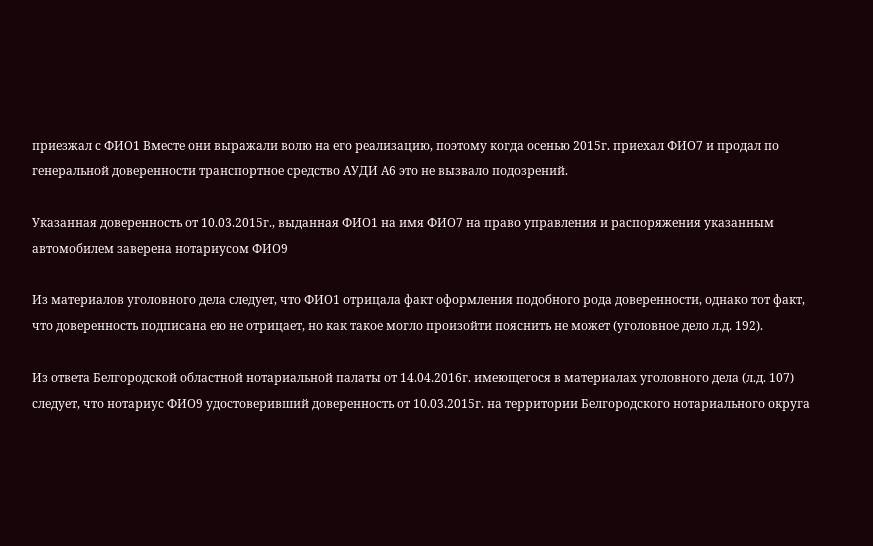приезжал с ФИО1 Вместе они выражали волю на его реализацию, поэтому когда осенью 2015г. приехал ФИО7 и продал по генеральной доверенности транспортное средство АУДИ А6 это не вызвало подозрений.

Указанная доверенность от 10.03.2015г., выданная ФИО1 на имя ФИО7 на право управления и распоряжения указанным автомобилем заверена нотариусом ФИО9

Из материалов уголовного дела следует, что ФИО1 отрицала факт оформления подобного рода доверенности, однако тот факт, что доверенность подписана ею не отрицает, но как такое могло произойти пояснить не может (уголовное дело л.д. 192).

Из ответа Белгородской областной нотариальной палаты от 14.04.2016г. имеющегося в материалах уголовного дела (л.д. 107) следует, что нотариус ФИО9 удостоверивший доверенность от 10.03.2015г. на территории Белгородского нотариального округа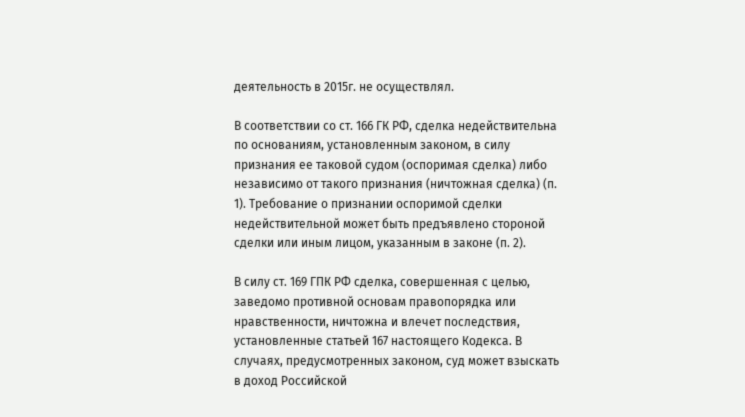деятельность в 2015г. не осуществлял.

В соответствии со ст. 166 ГК РФ, сделка недействительна по основаниям, установленным законом, в силу признания ее таковой судом (оспоримая сделка) либо независимо от такого признания (ничтожная сделка) (п. 1). Требование о признании оспоримой сделки недействительной может быть предъявлено стороной сделки или иным лицом, указанным в законе (п. 2).

В силу ст. 169 ГПК РФ сделка, совершенная с целью, заведомо противной основам правопорядка или нравственности, ничтожна и влечет последствия, установленные статьей 167 настоящего Кодекса. В случаях, предусмотренных законом, суд может взыскать в доход Российской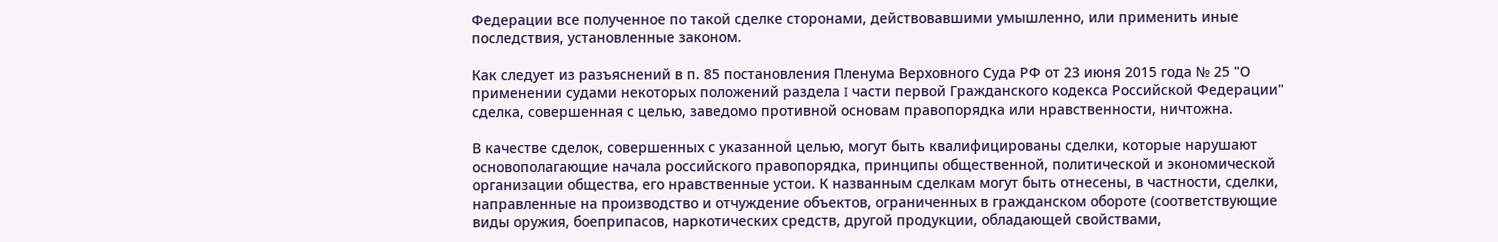Федерации все полученное по такой сделке сторонами, действовавшими умышленно, или применить иные последствия, установленные законом.

Как следует из разъяснений в п. 85 постановления Пленума Верховного Суда РФ от 23 июня 2015 года № 25 "О применении судами некоторых положений раздела I части первой Гражданского кодекса Российской Федерации" сделка, совершенная с целью, заведомо противной основам правопорядка или нравственности, ничтожна.

В качестве сделок, совершенных с указанной целью, могут быть квалифицированы сделки, которые нарушают основополагающие начала российского правопорядка, принципы общественной, политической и экономической организации общества, его нравственные устои. К названным сделкам могут быть отнесены, в частности, сделки, направленные на производство и отчуждение объектов, ограниченных в гражданском обороте (соответствующие виды оружия, боеприпасов, наркотических средств, другой продукции, обладающей свойствами,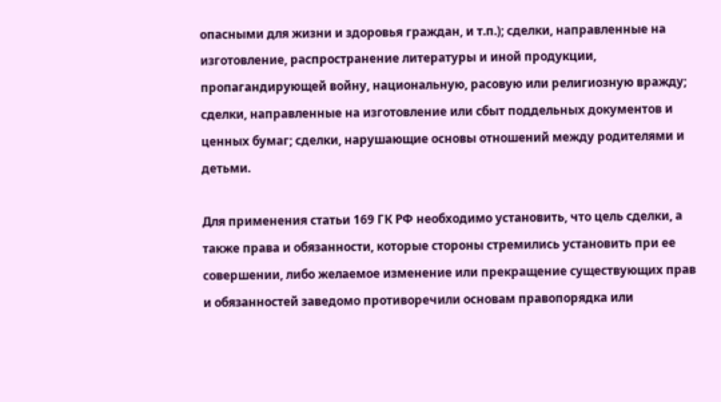опасными для жизни и здоровья граждан, и т.п.); сделки, направленные на изготовление, распространение литературы и иной продукции, пропагандирующей войну, национальную, расовую или религиозную вражду; сделки, направленные на изготовление или сбыт поддельных документов и ценных бумаг; сделки, нарушающие основы отношений между родителями и детьми.

Для применения статьи 169 ГК РФ необходимо установить, что цель сделки, а также права и обязанности, которые стороны стремились установить при ее совершении, либо желаемое изменение или прекращение существующих прав и обязанностей заведомо противоречили основам правопорядка или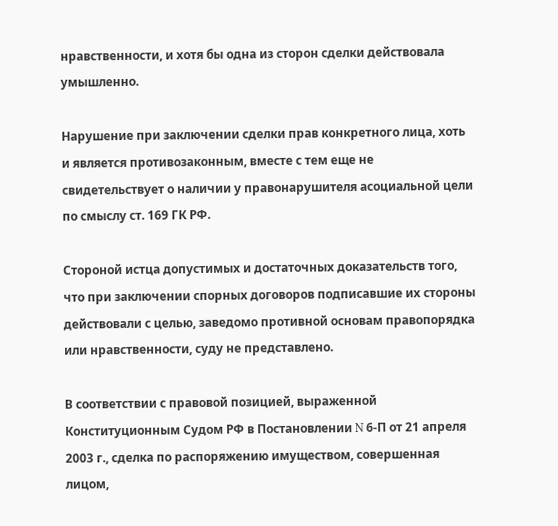нравственности, и хотя бы одна из сторон сделки действовала умышленно.

Нарушение при заключении сделки прав конкретного лица, хоть и является противозаконным, вместе с тем еще не свидетельствует о наличии у правонарушителя асоциальной цели по смыслу ст. 169 ГК РФ.

Стороной истца допустимых и достаточных доказательств того, что при заключении спорных договоров подписавшие их стороны действовали с целью, заведомо противной основам правопорядка или нравственности, суду не представлено.

В соответствии с правовой позицией, выраженной Конституционным Судом РФ в Постановлении N 6-П от 21 апреля 2003 г., сделка по распоряжению имуществом, совершенная лицом,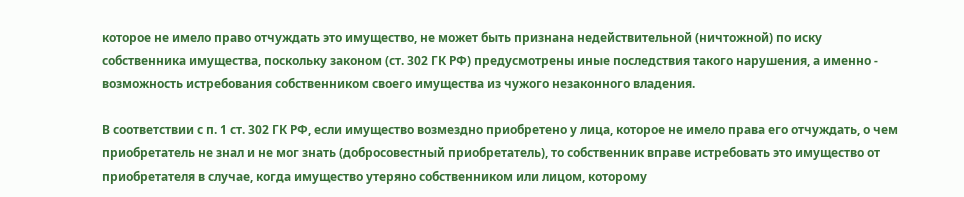которое не имело право отчуждать это имущество, не может быть признана недействительной (ничтожной) по иску собственника имущества, поскольку законом (ст. 302 ГК РФ) предусмотрены иные последствия такого нарушения, а именно - возможность истребования собственником своего имущества из чужого незаконного владения.

В соответствии с п. 1 ст. 302 ГК РФ, если имущество возмездно приобретено у лица, которое не имело права его отчуждать, о чем приобретатель не знал и не мог знать (добросовестный приобретатель), то собственник вправе истребовать это имущество от приобретателя в случае, когда имущество утеряно собственником или лицом, которому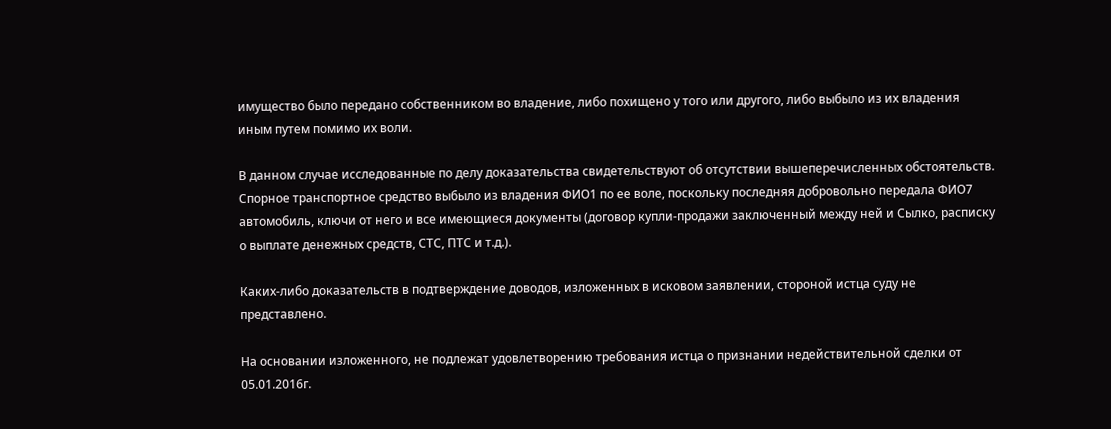имущество было передано собственником во владение, либо похищено у того или другого, либо выбыло из их владения иным путем помимо их воли.

В данном случае исследованные по делу доказательства свидетельствуют об отсутствии вышеперечисленных обстоятельств. Спорное транспортное средство выбыло из владения ФИО1 по ее воле, поскольку последняя добровольно передала ФИО7 автомобиль, ключи от него и все имеющиеся документы (договор купли-продажи заключенный между ней и Сылко, расписку о выплате денежных средств, СТС, ПТС и т.д.).

Каких-либо доказательств в подтверждение доводов, изложенных в исковом заявлении, стороной истца суду не представлено.

На основании изложенного, не подлежат удовлетворению требования истца о признании недействительной сделки от 05.01.2016г.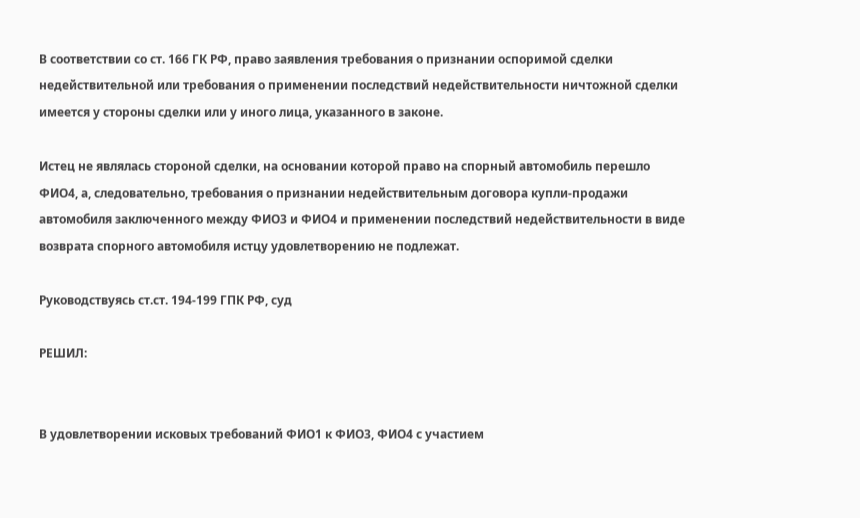В соответствии со ст. 166 ГК РФ, право заявления требования о признании оспоримой сделки недействительной или требования о применении последствий недействительности ничтожной сделки имеется у стороны сделки или у иного лица, указанного в законе.

Истец не являлась стороной сделки, на основании которой право на спорный автомобиль перешло ФИО4, а, следовательно, требования о признании недействительным договора купли-продажи автомобиля заключенного между ФИО3 и ФИО4 и применении последствий недействительности в виде возврата спорного автомобиля истцу удовлетворению не подлежат.

Руководствуясь ст.ст. 194-199 ГПК РФ, суд

РЕШИЛ:


В удовлетворении исковых требований ФИО1 к ФИО3, ФИО4 с участием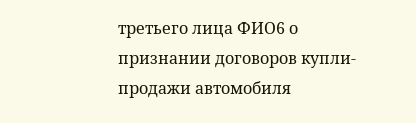третьего лица ФИО6 о признании договоров купли-продажи автомобиля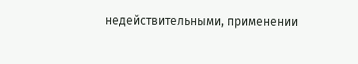недействительными, применении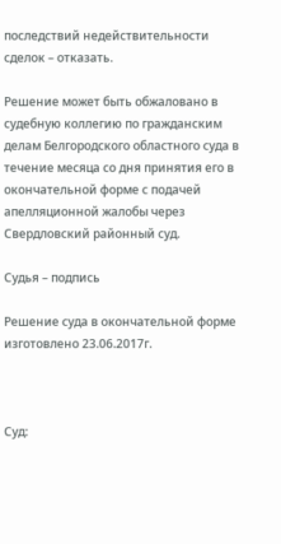последствий недействительности сделок – отказать.

Решение может быть обжаловано в судебную коллегию по гражданским делам Белгородского областного суда в течение месяца со дня принятия его в окончательной форме с подачей апелляционной жалобы через Свердловский районный суд.

Судья – подпись

Решение суда в окончательной форме изготовлено 23.06.2017г.



Суд: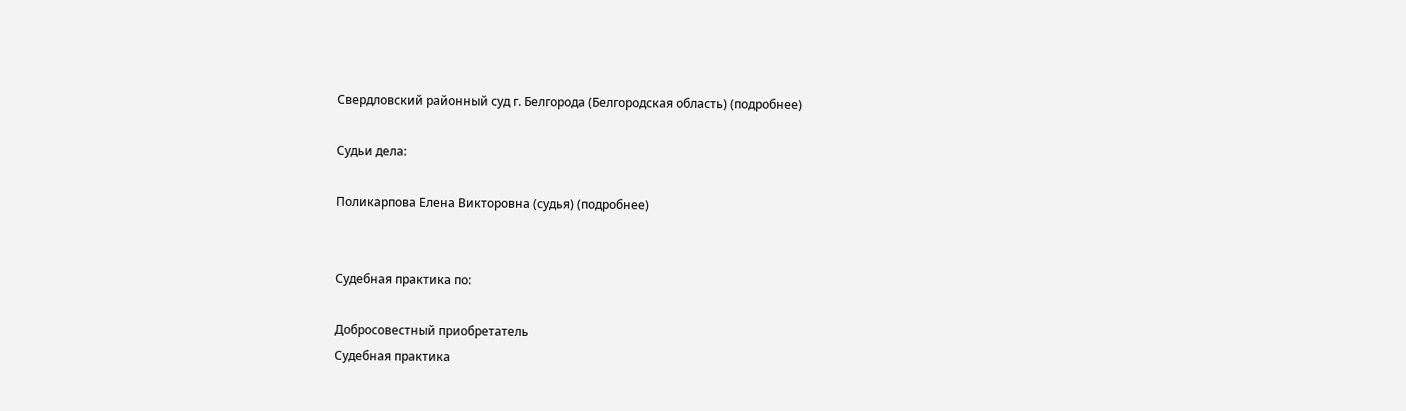Свердловский районный суд г. Белгорода (Белгородская область) (подробнее)

Судьи дела:

Поликарпова Елена Викторовна (судья) (подробнее)


Судебная практика по:

Добросовестный приобретатель
Судебная практика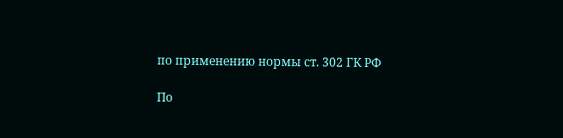по применению нормы ст. 302 ГК РФ

По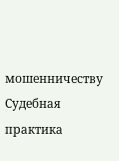мошенничеству
Судебная практика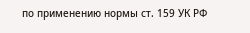по применению нормы ст. 159 УК РФ